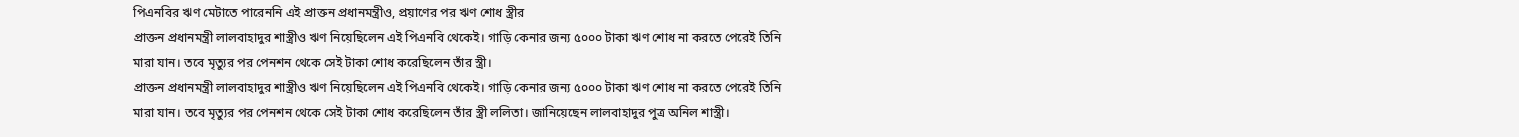পিএনবির ঋণ মেটাতে পারেননি এই প্রাক্তন প্রধানমন্ত্রীও, প্রয়াণের পর ঋণ শোধ স্ত্রীর
প্রাক্তন প্রধানমন্ত্রী লালবাহাদুর শাস্ত্রীও ঋণ নিয়েছিলেন এই পিএনবি থেকেই। গাড়ি কেনার জন্য ৫০০০ টাকা ঋণ শোধ না করতে পেরেই তিনি মারা যান। তবে মৃত্যুর পর পেনশন থেকে সেই টাকা শোধ করেছিলেন তাঁর স্ত্রী।
প্রাক্তন প্রধানমন্ত্রী লালবাহাদুর শাস্ত্রীও ঋণ নিয়েছিলেন এই পিএনবি থেকেই। গাড়ি কেনার জন্য ৫০০০ টাকা ঋণ শোধ না করতে পেরেই তিনি মারা যান। তবে মৃত্যুর পর পেনশন থেকে সেই টাকা শোধ করেছিলেন তাঁর স্ত্রী ললিতা। জানিয়েছেন লালবাহাদুর পুত্র অনিল শাস্ত্রী।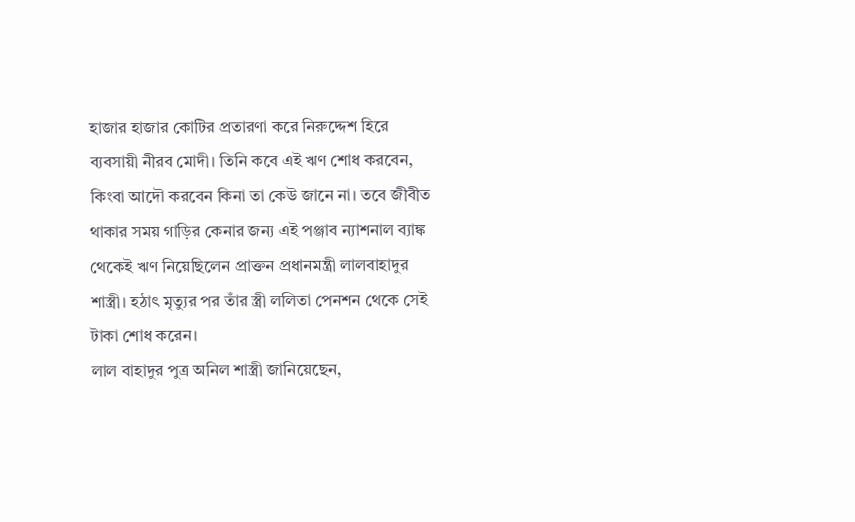হাজার হাজার কোটির প্রতারণা করে নিরুদ্দেশ হিরে ব্যবসায়ী নীরব মোদী। তিনি কবে এই ঋণ শোধ করবেন, কিংবা আদৌ করবেন কিনা তা কেউ জানে না। তবে জীবীত থাকার সময় গাড়ির কেনার জন্য এই পঞ্জাব ন্যাশনাল ব্যাঙ্ক থেকেই ঋণ নিয়েছিলেন প্রাক্তন প্রধানমন্ত্রী লালবাহাদুর শাস্ত্রী। হঠাৎ মৃত্যুর পর তাঁর স্ত্রী ললিতা পেনশন থেকে সেই টাকা শোধ করেন।
লাল বাহাদুর পুত্র অনিল শাস্ত্রী জানিয়েছেন,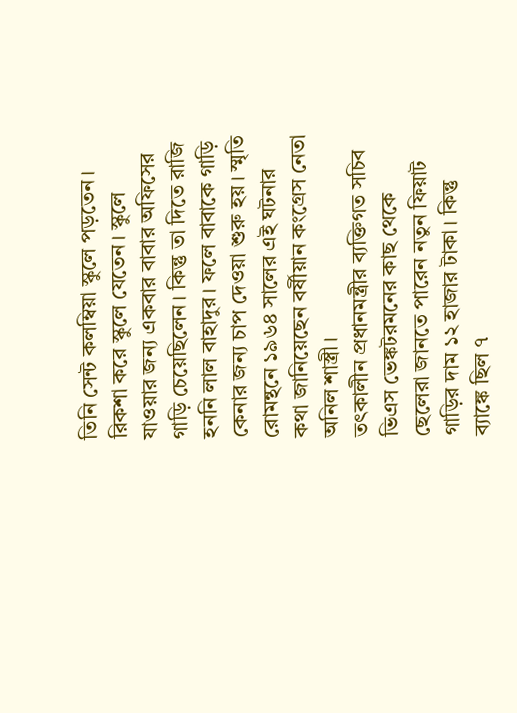তিনি সেন্ট কলম্বিয়া স্কুলে পড়তেন। রিকশা করে স্কুলে যেতেন। স্কুলে যাওয়ার জন্য একবার বাবার অফিসের গাড়ি চেয়েছিলেন। কিন্তু তা দিতে রাজি হননি লাল বাহাদুর। ফলে বাবাকে গাড়ি কেনার জন্য চাপ দেওয়া শুরু হয়। স্মৃতি রোমন্থনে ১৯৬৪ সালের এই ঘটনার কথা জানিয়েছেন বর্ষীয়ান কংগ্রেস নেতা অনিল শাস্ত্রী।
তৎকালীন প্রধানমন্ত্রীর ব্যক্তিগত সচিব ভিএস ভেঙ্কটরমনের কাছ থেকে ছেলেরা জানতে পারেন নতুন ফিয়াট গাড়ির দাম ১২ হাজার টাকা। কিন্তু ব্যাঙ্কে ছিল ৭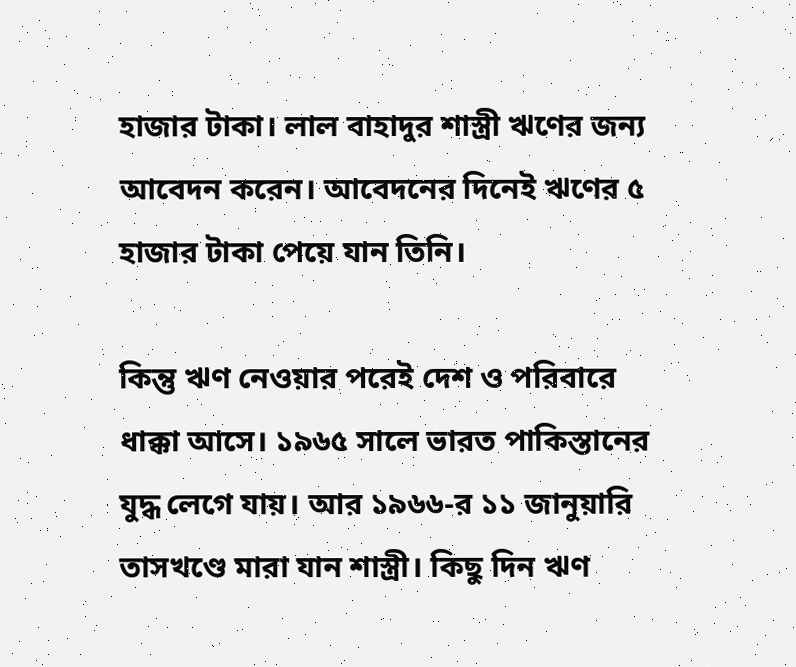হাজার টাকা। লাল বাহাদুর শাস্ত্রী ঋণের জন্য আবেদন করেন। আবেদনের দিনেই ঋণের ৫ হাজার টাকা পেয়ে যান তিনি।

কিন্তু ঋণ নেওয়ার পরেই দেশ ও পরিবারে ধাক্কা আসে। ১৯৬৫ সালে ভারত পাকিস্তানের যুদ্ধ লেগে যায়। আর ১৯৬৬-র ১১ জানুয়ারি তাসখণ্ডে মারা যান শাস্ত্রী। কিছু দিন ঋণ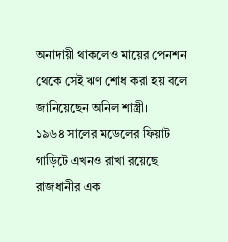অনাদায়ী থাকলেও মায়ের পেনশন থেকে সেই ঋণ শোধ করা হয় বলে জানিয়েছেন অনিল শাস্ত্রী।
১৯৬৪ সালের মডেলের ফিয়াট গাড়িটে এখনও রাখা রয়েছে রাজধানীর এক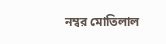নম্বর মোতিলাল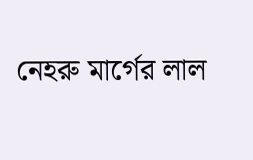নেহরু মার্গের লাল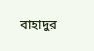বাহাদুর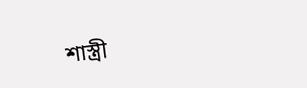শাস্ত্রী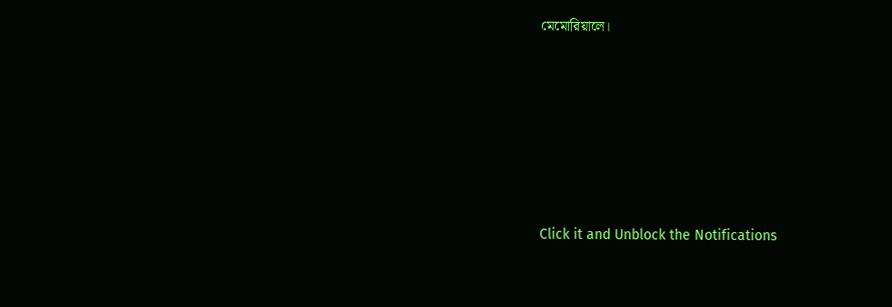মেমোরিয়ালে।












Click it and Unblock the Notifications